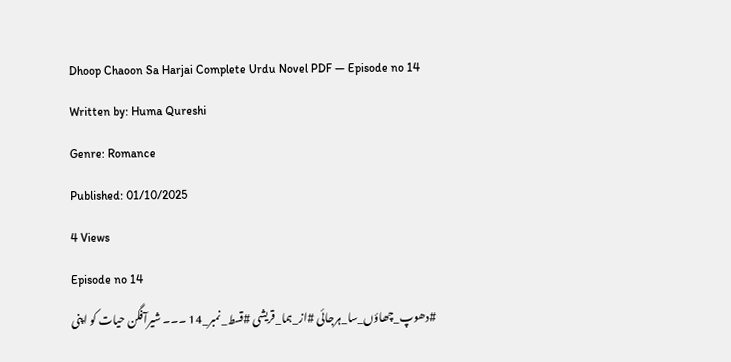Dhoop Chaoon Sa Harjai Complete Urdu Novel PDF — Episode no 14
Written by: Huma Qureshi
Genre: Romance
Published: 01/10/2025
4 Views
Episode no 14
#دھوپ_چھاؤں_سا_ہرجائی #از_ہما_قریشی #قسط_نمبر_14 ۔۔۔ شیرآفگن حیات کو اپنی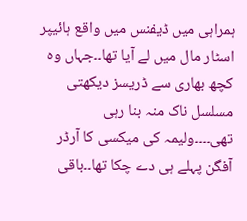ہمراہی میں ڈیفنس میں واقع ہائیپر اسٹار مال میں لے آیا تھا۔۔جہاں وہ کچھ بھاری سے ڈریسز دیکھتی مسلسل ناک منہ بنا رہی تھی۔۔۔۔ولیمہ کی میكسی کا آرڈر آفگن پہلے ہی دے چکا تھا۔۔باقی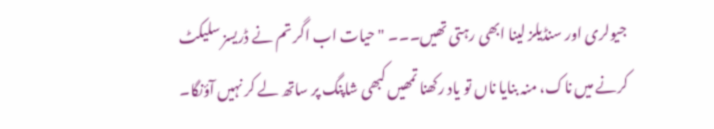جيولری اور سنڈيلز لینا ابھی رہتی تھیں۔۔۔ "حیات اب اگر تم نے ڈریسز سلیکٹ کرنے میں ناک، منہ بنایا ناں تو یاد رکھنا تمھیں کبھی شاپنگ پر ساتھ لے کر نہیں آؤنگا۔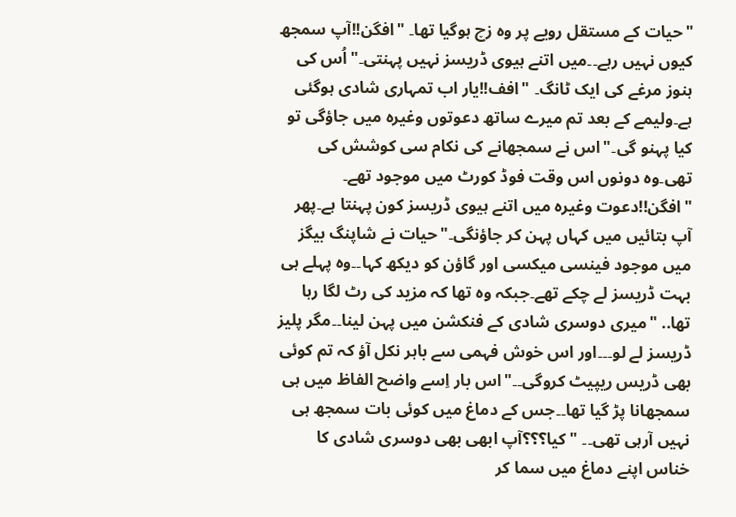"حیات کے مستقل رویے پر وہ زچ ہوگیا تھا۔ "افگن!!آپ سمجھ کیوں نہیں رہے۔۔میں اتنے ہیوی ڈریسز نہیں پہنتی۔"اُس کی ہنوز مرغے کی ایک ٹانگ۔ "افف!!یار اب تمہاری شادی ہوگئی ہے۔ولیمے کے بعد تم میرے ساتھ دعوتوں وغیرہ میں جاؤگی تو کیا پہنو گی۔"اس نے سمجھانے کی نکام سی کوشش کی تھی۔وہ دونوں اس وقت فوڈ کورٹ میں موجود تھے۔ "افگن!!دعوت وغیرہ میں اتنے ہیوی ڈریسز کون پہنتا ہے۔پھر آپ بتائیں میں کہاں پہن کر جاؤنگی۔"حیات نے شاپنگ بیگز میں موجود فینسی میکسی اور گاؤن کو دیکھ کہا۔۔وہ پہلے ہی بہت ڈریسز لے چکے تھے۔جبکہ وہ تھا کہ مزید کی رٹ لگا رہا تھا.. "میری دوسری شادی کے فنکشن میں پہن لینا۔۔مگر پلیز ڈریسز لے لو۔۔۔اور اس خوش فہمی سے باہر نکل آؤ کہ تم کوئی بھی ڈریس ریپیٹ کروگی۔۔"اس بار اِسے واضح الفاظ میں ہی سمجھانا پڑ گیا تھا۔۔جس کے دماغ میں کوئی بات سمجھ ہی نہیں آرہی تھی۔۔ "کیا؟؟؟آپ ابھی بھی دوسری شادی کا خناس اپنے دماغ میں سما کر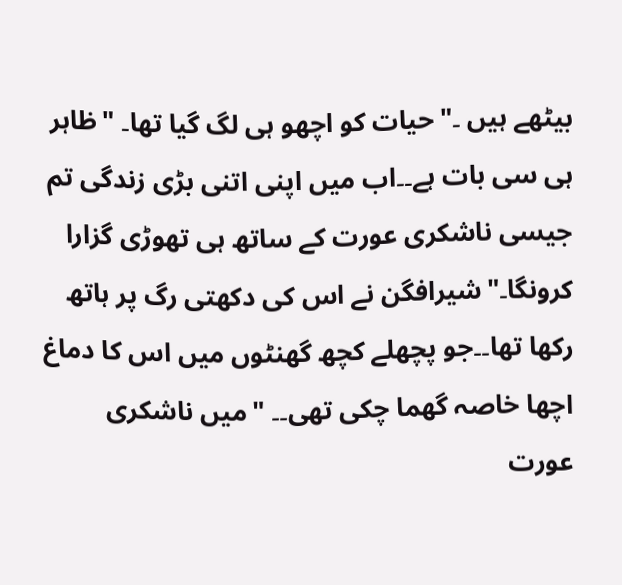بیٹھے ہیں ۔"حیات کو اچھو ہی لگ گیا تھا۔ "ظاہر ہی سی بات ہے۔۔اب میں اپنی اتنی بڑی زندگی تم جیسی ناشکری عورت کے ساتھ ہی تھوڑی گزارا کرونگا۔"شیرافگن نے اس کی دکھتی رگ پر ہاتھ رکھا تھا۔۔جو پچھلے کچھ گھنٹوں میں اس کا دماغ اچھا خاصہ گھما چکی تھی۔۔ "میں ناشکری عورت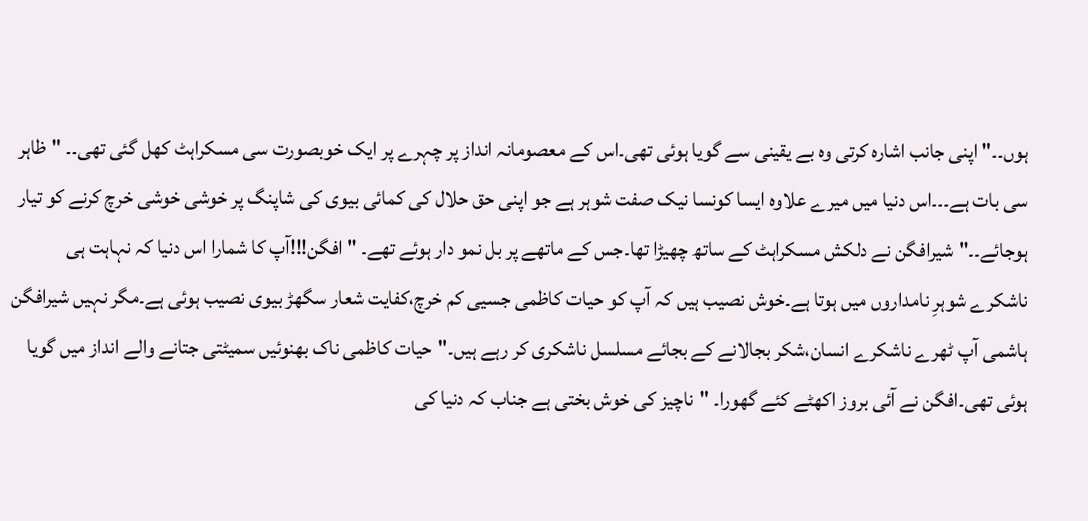ہوں۔۔"اپنی جانب اشارہ کرتی وہ بے یقینی سے گویا ہوئی تھی۔اس کے معصومانہ انداز پر چہرے پر ایک خوبصورت سی مسکراہٹ کھل گئی تھی۔۔ "ظاہر سی بات ہے۔۔۔اس دنیا میں میرے علاوہ ایسا کونسا نیک صفت شوہر ہے جو اپنی حق حلال کی کمائی بیوی کی شاپنگ پر خوشی خوشی خرچ کرنے کو تیار ہوجائے۔۔"شیرافگن نے دلکش مسکراہٹ کے ساتھ چھیڑا تھا۔جس کے ماتھے پر بل نمو دار ہوئے تھے۔ "افگن!!!آپ کا شمارا اس دنیا کہ نہاہت ہی ناشکرے شوہرِ نامداروں میں ہوتا ہے۔خوش نصیب ہیں کہ آپ کو حیات کاظمی جسیی کم خرچ،کفایت شعار سگھڑ بیوی نصیب ہوئی ہے۔مگر نہیں شیرافگن ہاشمی آپ ٹھرے ناشکرے انسان،شکر بجالانے کے بجائے مسلسل ناشکری کر رہے ہیں۔"حیات کاظمی ناک بھنوئیں سمیٹتی جتانے والے انداز میں گویا ہوئی تھی۔افگن نے آئی بروز اکھٹے کئے گھورا۔ "ناچیز کی خوش بختی ہے جناب کہ دنیا کی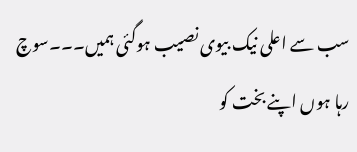سب سے اعلی نیک بیوی نصیب ہوگئی ہمیں۔۔۔سوچ رہا ہوں اپنے بخت کو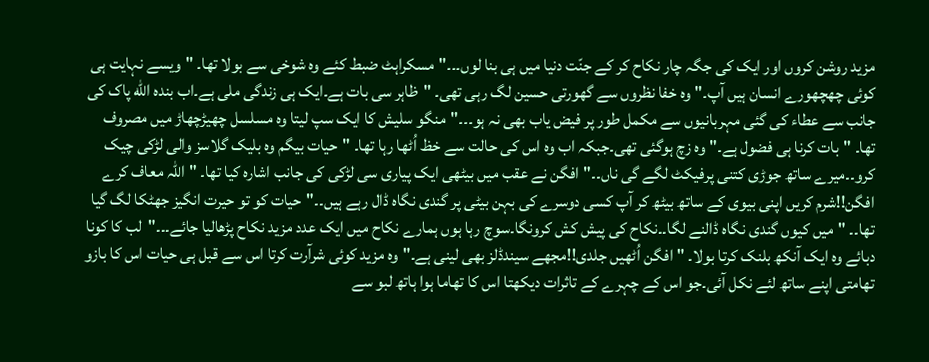مزید روشن کروں اور ایک کی جگہ چار نکاح کر کے جنّت دنیا میں ہی بنا لوں۔۔۔"مسکراہٹ ضبط کئے وہ شوخی سے بولا تھا۔ "ویسے نہایت ہی کوئی چھچھورے انسان ہیں آپ۔"وہ خفا نظروں سے گھورتی حسین لگ رہی تھی۔ "ظاہر سی بات ہے۔ایک ہی زندگی ملی ہے۔اب بندہ اللّه پاک کی جانب سے عطاء کی گئی مہربانیوں سے مکمل طور پر فیض یاب بھی نہ ہو۔۔۔"منگو سلیش کا ایک سپ لیتا وہ مسلسل چھیڑچھاڑ میں مصروف تھا۔ "بات کرنا ہی فضول ہے۔"وہ زچ ہوگئی تھی۔جبکہ اب وہ اس کی حالت سے خظ اُٹھا رہا تھا۔ "حیات بیگم وہ بلیک گلاسز والی لڑکی چیک کرو۔۔میرے ساتھ جوڑی کتنی پرفیکٹ لگے گی ناں۔۔"افگن نے عقب میں بیٹھی ایک پیاری سی لڑکی کی جانب اشارہ کیا تھا۔ "اللہ معاف کرے افگن!!شرم کریں اپنی بیوی کے ساتھ بیٹھ کر آپ کسی دوسرے کی بہن بیٹی پر گندی نگاہ ڈال رہے ہیں۔۔"حیات کو تو حیرت انگیز جھٹکا لگ گیا تھا۔۔ "میں کیوں گندی نگاہ ڈالنے لگا۔۔نکاح کی پیش کش کرونگا۔سوچ رہا ہوں ہمارے نکاح میں ایک عدد مزید نکاح پڑھالیا جائے۔۔۔"لب کا کونا دبائے وہ ایک آنکھ بلنک کرتا بولا۔ "افگن اُٹھیں جلدی!!مجھے سیندڈلز بھی لینی ہے۔"وہ مزید کوئی شرآرت کرتا اس سے قبل ہی حیات اس کا بازو تھامتی اپنے ساتھ لئے نکل آئی۔جو اس کے چہرے کے تاثرات دیکھتا اس کا تھاما ہوا ہاتھ لبو سے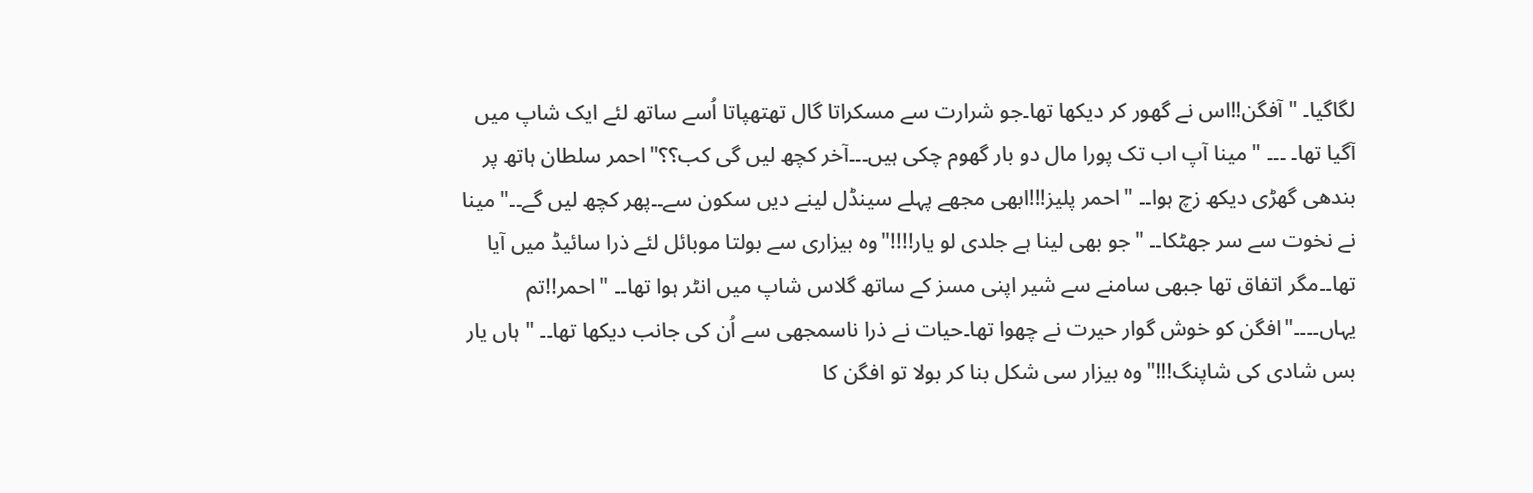لگاگیا۔ "آفگن!!اس نے گھور کر دیکھا تھا۔جو شرارت سے مسکراتا گال تھتھپاتا اُسے ساتھ لئے ایک شاپ میں آگیا تھا۔ ۔۔۔ "مینا آپ اب تک پورا مال دو بار گھوم چکی ہیں۔۔۔آخر کچھ لیں گی کب؟؟"احمر سلطان ہاتھ پر بندھی گھڑی دیکھ زچ ہوا۔۔ "احمر پلیز!!!ابھی مجھے پہلے سینڈل لینے دیں سکون سے۔۔پھر کچھ لیں گے۔۔"مینا نے نخوت سے سر جھٹکا۔۔ "جو بھی لینا ہے جلدی لو یار!!!!"وہ بیزاری سے بولتا موبائل لئے ذرا سائیڈ میں آیا تھا۔۔مگر اتفاق تھا جبھی سامنے سے شیر اپنی مسز کے ساتھ گلاس شاپ میں انٹر ہوا تھا۔۔ "احمر!!تم یہاں۔۔۔۔"افگن کو خوش گوار حیرت نے چھوا تھا۔حیات نے ذرا ناسمجھی سے اُن کی جانب دیکھا تھا۔۔ " ہاں یار بس شادی کی شاپنگ!!!"وہ بیزار سی شکل بنا کر بولا تو افگن کا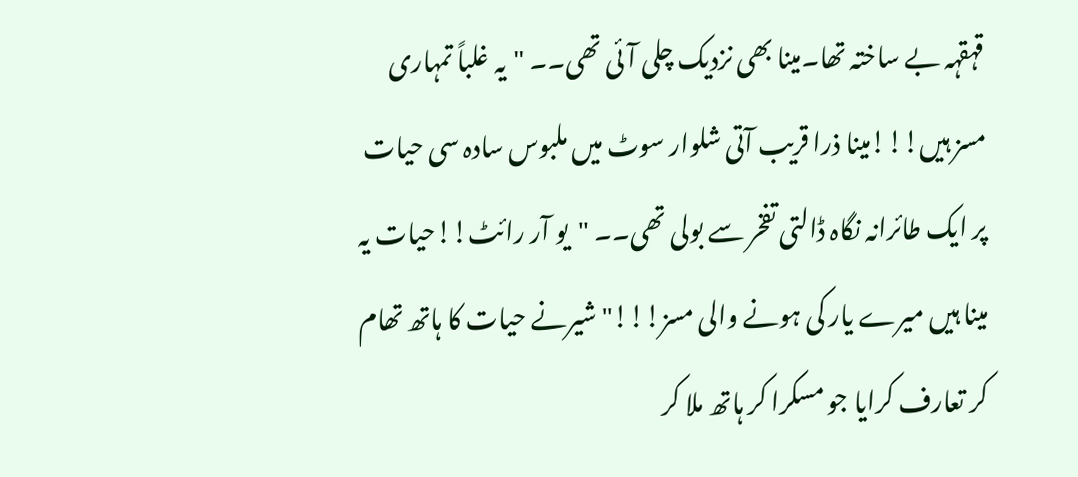قہقہہ بے ساختہ تھا۔مینا بھی نزدیک چلی آئی تھی۔۔ "یہ غلباً تمہاری مسز ہیں!!!مینا ذرا قریب آتی شلوار سوٹ میں ملبوس سادہ سی حیات پر ایک طائرانہ نگاہ ڈالتی تفخر سے بولی تھی۔۔ "یو آر رائٹ!!حیات یہ مینا ہیں میرے یار کی ہونے والی مسز!!!"شیرنے حیات کا ہاتھ تھام کر تعارف کرایا جو مسکرا کر ہاتھ ملا کر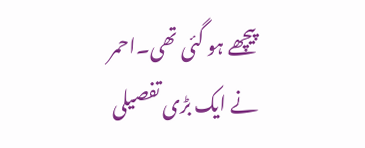پیچھے ہو گئی تھی۔احمر نے ایک بڑی تفصیلی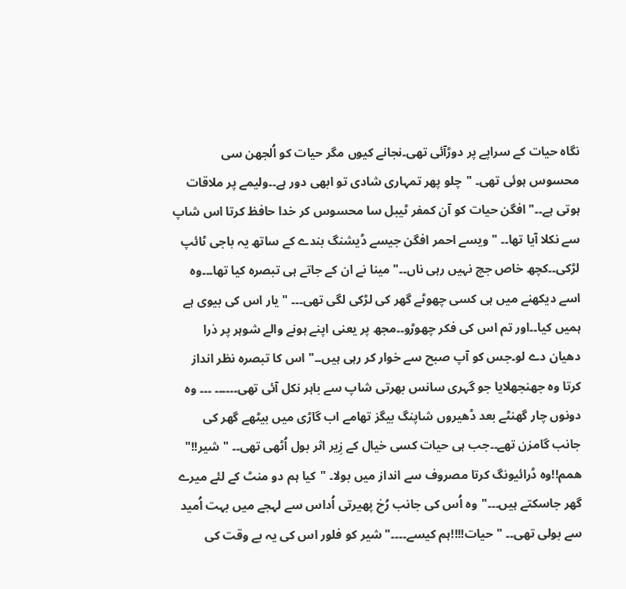نگاہ حیات کے سراپے پر دوڑآئی تھی۔نجانے کیوں مگر حیات کو اُلجھن سی محسوس ہوئی تھی۔ "چلو پھر تمہاری شادی تو ابھی دور ہے۔۔ولیمے پر ملاقات ہوتی ہے۔۔"افگن حیات کو آن کمفر ٹیبل سا محسوس کر خدا حافظ کرتا اس شاپ سے نکلا آیا تھا۔۔ "ویسے احمر افگن جیسے ڈیشنگ بندے کے ساتھ یہ باجی ٹائپ لڑکی۔۔کچھ خاص جچ نہیں رہی ناں۔۔"مینا نے ان کے جاتے ہی تبصرہ کیا تھا۔۔۔وہ اسے دیکھنے میں ہی کسی چھوٹے گھر کی لڑکی لگی تھی۔۔۔ "یار اس کی بیوی ہے ہمیں کیا۔۔اور تم اس کی فکر چھوڑو۔۔مجھ پر یعنی اپنے ہونے والے شوہر پر ذرا دهیان دے لو۔جس کو آپ صبح سے خوار کر رہی ہیں۔۔"اس کا تبصرہ نظر انداز کرتا وہ جھنجھلایا جو گہری سانس بھرتی شاپ سے باہر نکل آئی تھی۔۔۔۔۔۔ ۔۔۔ وہ دونوں چار گھنٹے بعد ڈھیروں شاپنگ بیگز تھامے اب گاڑی میں بیٹھے گھر کی جانب گامزن تھے۔۔جب ہی حیات کسی خیال کے زِیر اثر بول اُٹھی تھی۔۔ "شیر!!" همم!!وہ ڈرائیونگ کرتا مصروف سے انداز میں بولا۔ "کیا ہم دو منٹ کے لئے میرے گھر جاسکتے ہیں۔۔۔"وہ اُس کی جانب رُخ پھیرتی اُداس سے لہجے میں بہت اُمید سے بولی تھی۔۔ "حیات!!!!ہم کیسے۔۔۔۔"شیر کو فلور اس کی یہ بے وقت کی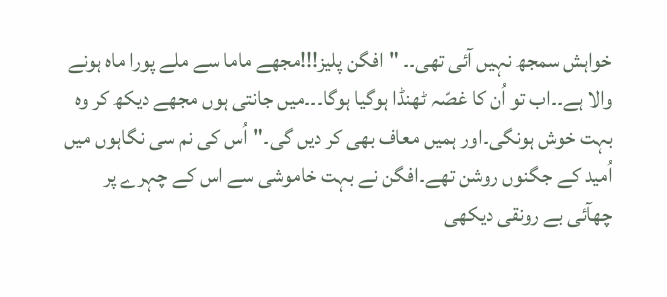خواہش سمجھ نہیں آئی تھی۔۔ "افگن پلیز!!!مجھے ماما سے ملے پورا ماہ ہونے والا ہے۔۔اب تو اُن کا غصّہ ٹھنڈا ہوگیا ہوگا۔۔۔میں جانتی ہوں مجھے دیکھ کر وہ بہت خوش ہونگی۔اور ہمیں معاف بھی کر دیں گی۔"اُس کی نم سی نگاہوں میں اُمید کے جگنوں روشن تھے۔افگن نے بہت خاموشی سے اس کے چہرے پر چھآئی بے رونقی دیکھی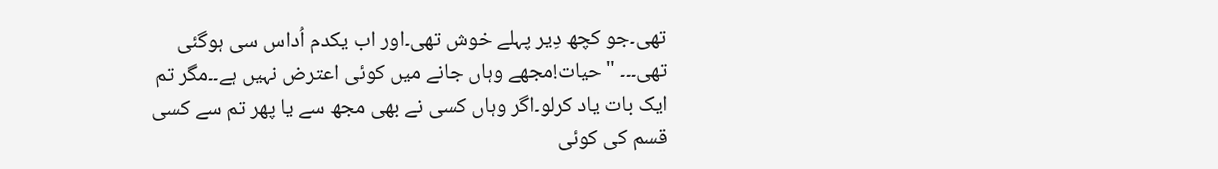تھی۔جو کچھ دِیر پہلے خوش تھی۔اور اب یکدم اُداس سی ہوگئی تھی۔۔۔ "حیات!مجھے وہاں جانے میں کوئی اعترض نہیں ہے۔۔مگر تم ایک بات یاد کرلو۔اگر وہاں کسی نے بھی مجھ سے یا پھر تم سے کسی قسم کی کوئی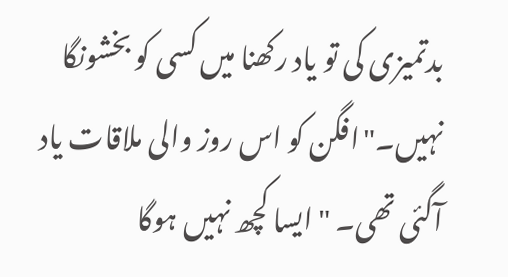بدتمیزی کی تو یاد رکھنا میں کسی کو بخشونگا نہیں۔"افگن کو اس روز والی ملاقات یاد آگئی تھی۔ "ایسا کچھ نہیں ہوگا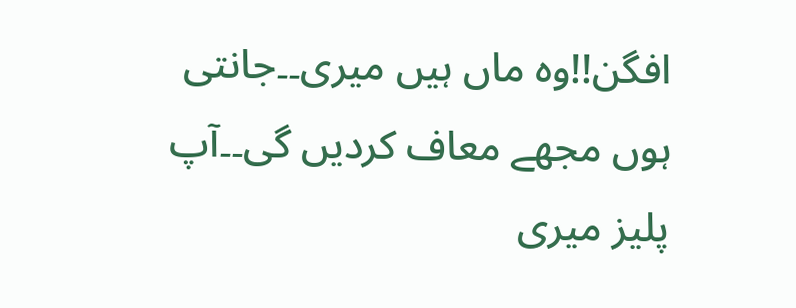افگن!!وہ ماں ہیں میری۔۔جانتی ہوں مجھے معاف کردیں گی۔۔آپ پلیز میری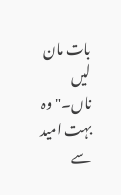بات مان لیں ناں۔"وہ بہت امید سے